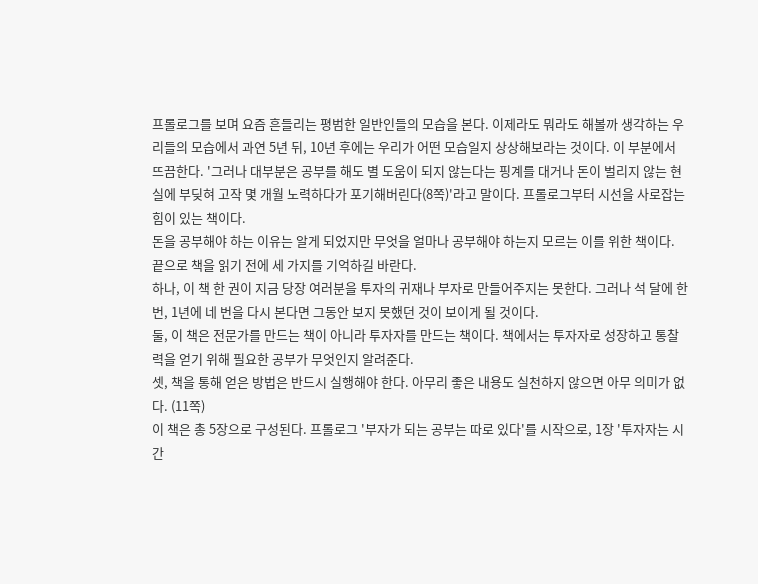프롤로그를 보며 요즘 흔들리는 평범한 일반인들의 모습을 본다. 이제라도 뭐라도 해볼까 생각하는 우리들의 모습에서 과연 5년 뒤, 10년 후에는 우리가 어떤 모습일지 상상해보라는 것이다. 이 부분에서 뜨끔한다. '그러나 대부분은 공부를 해도 별 도움이 되지 않는다는 핑계를 대거나 돈이 벌리지 않는 현실에 부딪혀 고작 몇 개월 노력하다가 포기해버린다(8쪽)'라고 말이다. 프롤로그부터 시선을 사로잡는 힘이 있는 책이다.
돈을 공부해야 하는 이유는 알게 되었지만 무엇을 얼마나 공부해야 하는지 모르는 이를 위한 책이다. 끝으로 책을 읽기 전에 세 가지를 기억하길 바란다.
하나, 이 책 한 권이 지금 당장 여러분을 투자의 귀재나 부자로 만들어주지는 못한다. 그러나 석 달에 한 번, 1년에 네 번을 다시 본다면 그동안 보지 못했던 것이 보이게 될 것이다.
둘, 이 책은 전문가를 만드는 책이 아니라 투자자를 만드는 책이다. 책에서는 투자자로 성장하고 통찰력을 얻기 위해 필요한 공부가 무엇인지 알려준다.
셋, 책을 통해 얻은 방법은 반드시 실행해야 한다. 아무리 좋은 내용도 실천하지 않으면 아무 의미가 없다. (11쪽)
이 책은 총 5장으로 구성된다. 프롤로그 '부자가 되는 공부는 따로 있다'를 시작으로, 1장 '투자자는 시간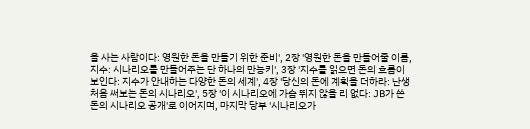을 사는 사람이다: 영원한 돈을 만들기 위한 준비', 2장 '영원한 돈을 만들어줄 이름, 지수: 시나리오를 만들어주는 단 하나의 만능키', 3장 '지수를 읽으면 돈의 흐름이 보인다: 지수가 안내하는 다양한 돈의 세계', 4장 '당신의 돈에 계획을 더하라: 난생처음 써보는 돈의 시나리오', 5장 '이 시나리오에 가슴 뛰지 않을 리 없다: JB가 쓴 돈의 시나리오 공개'로 이어지며, 마지막 당부 '시나리오가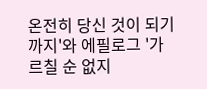온전히 당신 것이 되기까지'와 에필로그 '가르칠 순 없지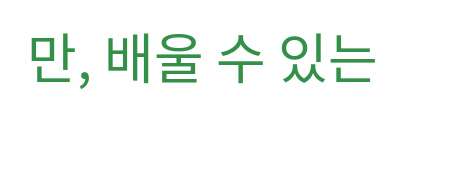만, 배울 수 있는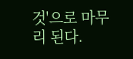것'으로 마무리 된다.